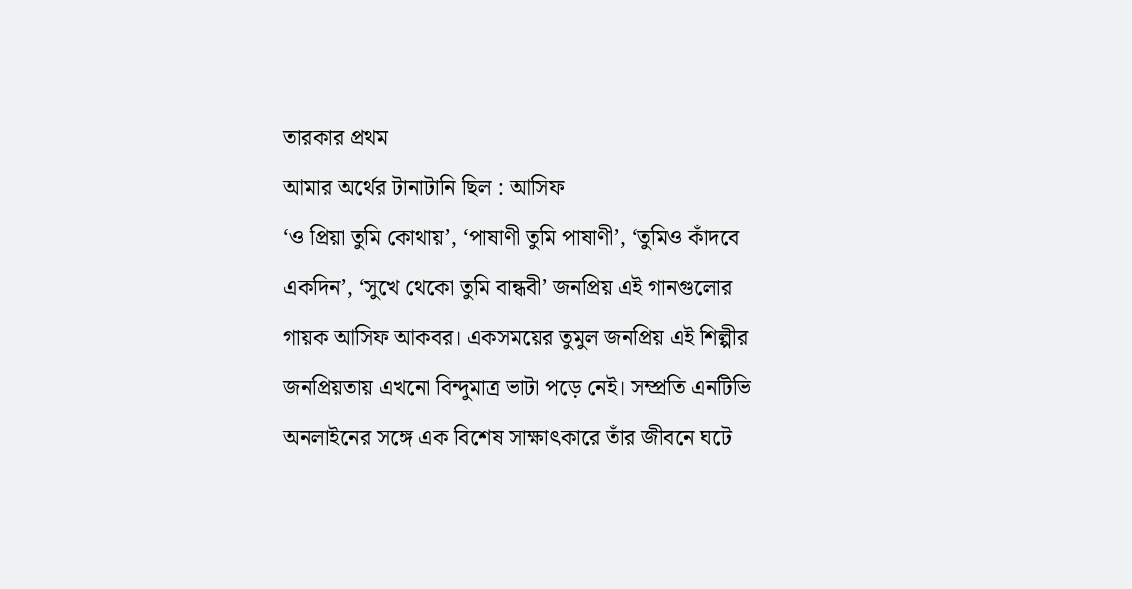তারকার প্রথম
আমার অর্থের টানাটানি ছিল : আসিফ
‘ও প্রিয়া তুমি কোথায়’, ‘পাষাণী তুমি পাষাণী’, ‘তুমিও কাঁদবে একদিন’, ‘সুখে থেকো তুমি বান্ধবী’ জনপ্রিয় এই গানগুলোর গায়ক আসিফ আকবর। একসময়ের তুমুল জনপ্রিয় এই শিল্পীর জনপ্রিয়তায় এখনো বিন্দুমাত্র ভাটা পড়ে নেই। সম্প্রতি এনটিভি অনলাইনের সঙ্গে এক বিশেষ সাক্ষাৎকারে তাঁর জীবনে ঘটে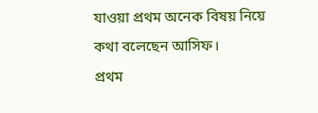যাওয়া প্রথম অনেক বিষয় নিয়ে কথা বলেছেন আসিফ।
প্রথম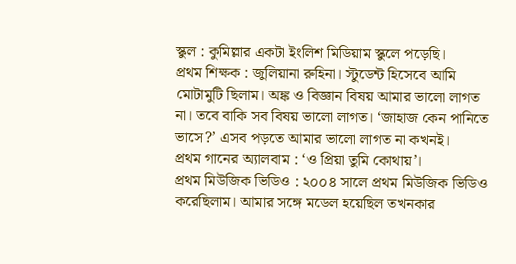স্কুল : কুমিল্লার একটা ইংলিশ মিডিয়াম স্কুলে পড়েছি।
প্রথম শিক্ষক : জুলিয়ানা রুহিনা। স্টুডেন্ট হিসেবে আমি মোটামুটি ছিলাম। অঙ্ক ও বিজ্ঞান বিষয় আমার ভালো লাগত না। তবে বাকি সব বিষয় ভালো লাগত। ‘জাহাজ কেন পানিতে ভাসে?’ এসব পড়তে আমার ভালো লাগত না কখনই।
প্রথম গানের অ্যালবাম : ‘ও প্রিয়া তুমি কোথায়’।
প্রথম মিউজিক ভিডিও : ২০০৪ সালে প্রথম মিউজিক ভিডিও করেছিলাম। আমার সঙ্গে মডেল হয়েছিল তখনকার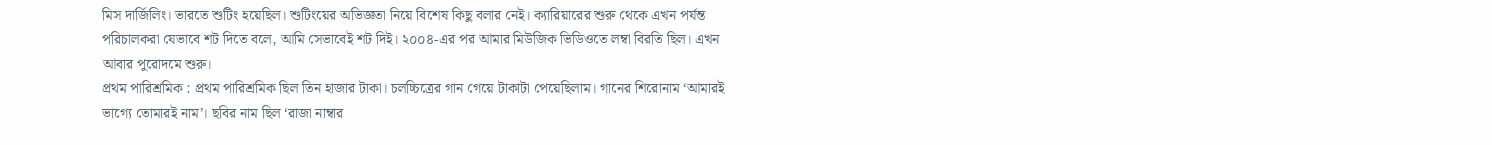মিস দার্জিলিং। ভারতে শুটিং হয়েছিল। শুটিংয়ের অভিজ্ঞতা নিয়ে বিশেষ কিছু বলার নেই। ক্যারিয়ারের শুরু থেকে এখন পর্যন্ত পরিচালকরা যেভাবে শট দিতে বলে, আমি সেভাবেই শট দিই। ২০০৪-এর পর আমার মিউজিক ভিডিওতে লম্বা বিরতি ছিল। এখন আবার পুরোদমে শুরু।
প্রথম পারিশ্রমিক : প্রথম পারিশ্রমিক ছিল তিন হাজার টাকা। চলচ্চিত্রের গান গেয়ে টাকাটা পেয়েছিলাম। গানের শিরোনাম ‘আমারই ভাগ্যে তোমারই নাম’। ছবির নাম ছিল ‘রাজা নাম্বার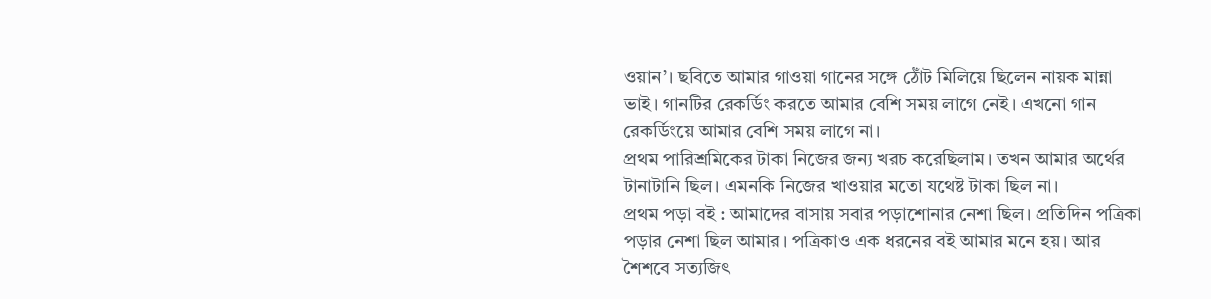ওয়ান’। ছবিতে আমার গাওয়া গানের সঙ্গে ঠোঁট মিলিয়ে ছিলেন নায়ক মান্না ভাই। গানটির রেকর্ডিং করতে আমার বেশি সময় লাগে নেই। এখনো গান রেকর্ডিংয়ে আমার বেশি সময় লাগে না।
প্রথম পারিশ্রমিকের টাকা নিজের জন্য খরচ করেছিলাম। তখন আমার অর্থের টানাটানি ছিল। এমনকি নিজের খাওয়ার মতো যথেষ্ট টাকা ছিল না।
প্রথম পড়া বই : আমাদের বাসায় সবার পড়াশোনার নেশা ছিল। প্রতিদিন পত্রিকা পড়ার নেশা ছিল আমার। পত্রিকাও এক ধরনের বই আমার মনে হয়। আর শৈশবে সত্যজিৎ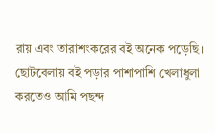রায় এবং তারাশংকরের বই অনেক পড়েছি। ছোটবেলায় বই পড়ার পাশাপাশি খেলাধুলা করতেও আমি পছন্দ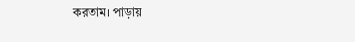করতাম। পাড়ায়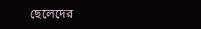ছেলেদের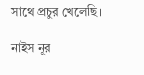সাথে প্রচুর খেলেছি।

নাইস নূর